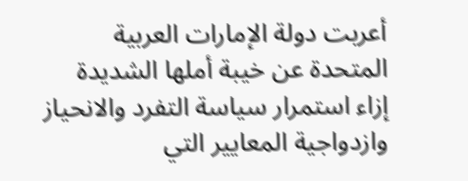أعربت دولة الإمارات العربية المتحدة عن خيبة أملها الشديدة إزاء استمرار سياسة التفرد والانحياز وازدواجية المعايير التي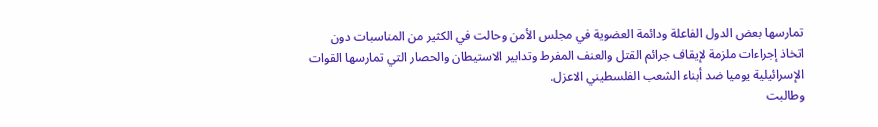تمارسها بعض الدول الفاعلة ودائمة العضوية في مجلس الأمن وحالت في الكثير من المناسبات دون اتخاذ إجراءات ملزمة لإيقاف جرائم القتل والعنف المفرط وتدابير الاستيطان والحصار التي تمارسها القوات الإسرائيلية يوميا ضد أبناء الشعب الفلسطيني الاعزل.
وطالبت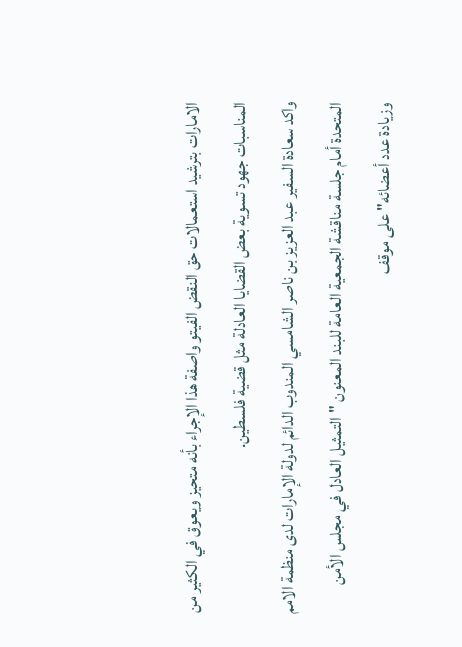الامارات بترشيد استعمالات حق النقض الفيتو واصفة هذا الإجراء بأنه متحيز ويعوق في الكثير من المناسبات جهود تسوية بعض القضايا العادلة مثل قضية فلسطين.
واكد سعادة السفير عبد العزيز بن ناصر الشامسي المندوب الدائم لدولة الإمارات لدى منظمة الامم المتحدة أمام جلسة مناقشة الجمعية العامة للبند المعنون "التمثيل العادل في مجلس الأمن وزيادة عدد أعضائه" على موقف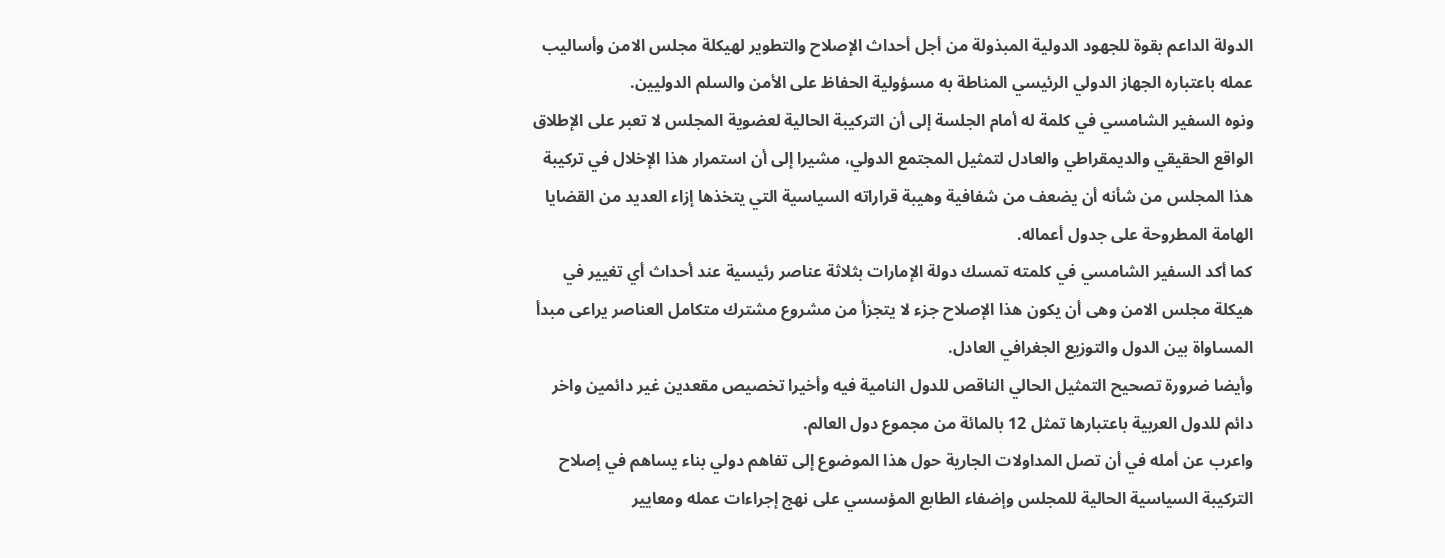الدولة الداعم بقوة للجهود الدولية المبذولة من أجل أحداث الإصلاح والتطوير لهيكلة مجلس الامن وأساليب عمله باعتباره الجهاز الدولي الرئيسي المناطة به مسؤولية الحفاظ على الأمن والسلم الدوليين.
ونوه السفير الشامسي في كلمة له أمام الجلسة إلى أن التركيبة الحالية لعضوية المجلس لا تعبر على الإطلاق الواقع الحقيقي والديمقراطي والعادل لتمثيل المجتمع الدولي، مشيرا إلى أن استمرار هذا الإخلال في تركيبة هذا المجلس من شأنه أن يضعف من شفافية وهيبة قراراته السياسية التي يتخذها إزاء العديد من القضايا الهامة المطروحة على جدول أعماله.
كما أكد السفير الشامسي في كلمته تمسك دولة الإمارات بثلاثة عناصر رئيسية عند أحداث أي تغيير في هيكلة مجلس الامن وهى أن يكون هذا الإصلاح جزء لا يتجزأ من مشروع مشترك متكامل العناصر يراعى مبدأ المساواة بين الدول والتوزيع الجغرافي العادل.
وأيضا ضرورة تصحيح التمثيل الحالي الناقص للدول النامية فيه وأخيرا تخصيص مقعدين غير دائمين واخر دائم للدول العربية باعتبارها تمثل 12 بالمائة من مجموع دول العالم.
واعرب عن أمله في أن تصل المداولات الجارية حول هذا الموضوع إلى تفاهم دولي بناء يساهم في إصلاح التركيبة السياسية الحالية للمجلس وإضفاء الطابع المؤسسي على نهج إجراءات عمله ومعايير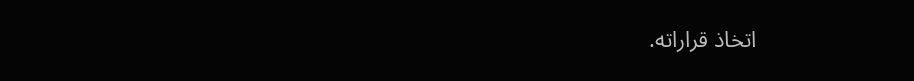اتخاذ قراراته.